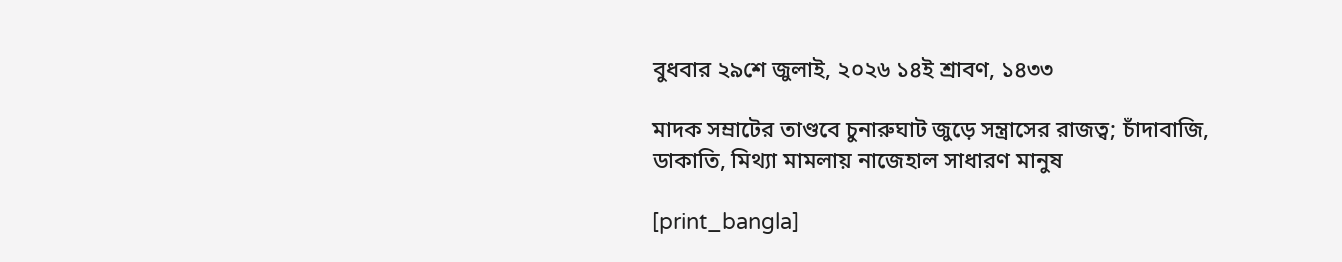বুধবার ২৯শে জুলাই, ২০২৬ ১৪ই শ্রাবণ, ১৪৩৩

মাদক সম্রাটের তাণ্ডবে চুনারুঘাট জুড়ে সন্ত্রাসের রাজত্ব; চাঁদাবাজি, ডাকাতি, মিথ্যা মামলায় নাজেহাল সাধারণ মানুষ

[print_bangla]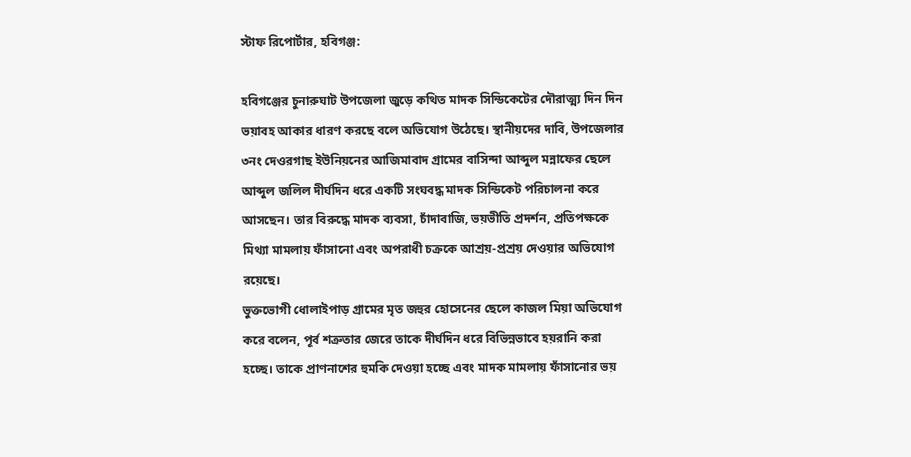স্টাফ রিপোর্টার, হবিগঞ্জ:

হবিগঞ্জের চুনারুঘাট উপজেলা জুড়ে কথিত মাদক সিন্ডিকেটের দৌরাত্ম্য দিন দিন ভয়াবহ আকার ধারণ করছে বলে অভিযোগ উঠেছে। স্থানীয়দের দাবি, উপজেলার ৩নং দেওরগাছ ইউনিয়নের আজিমাবাদ গ্রামের বাসিন্দা আব্দুল মন্নাফের ছেলে আব্দুল জলিল দীর্ঘদিন ধরে একটি সংঘবদ্ধ মাদক সিন্ডিকেট পরিচালনা করে আসছেন। তার বিরুদ্ধে মাদক ব্যবসা, চাঁদাবাজি, ভয়ভীতি প্রদর্শন, প্রতিপক্ষকে মিথ্যা মামলায় ফাঁসানো এবং অপরাধী চক্রকে আশ্রয়-প্রশ্রয় দেওয়ার অভিযোগ রয়েছে।
ভুক্তভোগী ধোলাইপাড় গ্রামের মৃত জহুর হোসেনের ছেলে কাজল মিয়া অভিযোগ করে বলেন, পূর্ব শত্রুতার জেরে তাকে দীর্ঘদিন ধরে বিভিন্নভাবে হয়রানি করা হচ্ছে। তাকে প্রাণনাশের হুমকি দেওয়া হচ্ছে এবং মাদক মামলায় ফাঁসানোর ভয়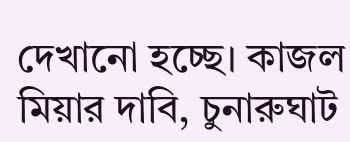দেখানো হচ্ছে। কাজল মিয়ার দাবি, চুনারুঘাট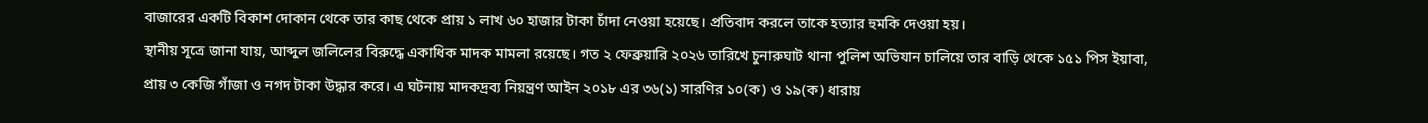বাজারের একটি বিকাশ দোকান থেকে তার কাছ থেকে প্রায় ১ লাখ ৬০ হাজার টাকা চাঁদা নেওয়া হয়েছে। প্রতিবাদ করলে তাকে হত্যার হুমকি দেওয়া হয়।
স্থানীয় সূত্রে জানা যায়, আব্দুল জলিলের বিরুদ্ধে একাধিক মাদক মামলা রয়েছে। গত ২ ফেব্রুয়ারি ২০২৬ তারিখে চুনারুঘাট থানা পুলিশ অভিযান চালিয়ে তার বাড়ি থেকে ১৫১ পিস ইয়াবা, প্রায় ৩ কেজি গাঁজা ও নগদ টাকা উদ্ধার করে। এ ঘটনায় মাদকদ্রব্য নিয়ন্ত্রণ আইন ২০১৮ এর ৩৬(১) সারণির ১০(ক) ও ১৯(ক) ধারায়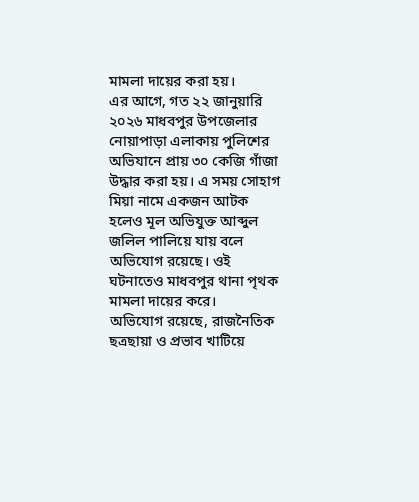মামলা দায়ের করা হয়।
এর আগে, গত ২২ জানুয়ারি ২০২৬ মাধবপুর উপজেলার নোয়াপাড়া এলাকায় পুলিশের অভিযানে প্রায় ৩০ কেজি গাঁজা উদ্ধার করা হয়। এ সময় সোহাগ মিয়া নামে একজন আটক হলেও মূল অভিযুক্ত আব্দুল জলিল পালিয়ে যায় বলে অভিযোগ রয়েছে। ওই ঘটনাতেও মাধবপুর থানা পৃথক মামলা দায়ের করে।
অভিযোগ রয়েছে, রাজনৈতিক ছত্রছায়া ও প্রভাব খাটিয়ে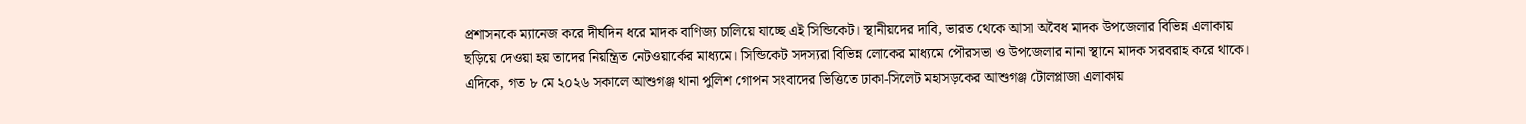প্রশাসনকে ম্যানেজ করে দীর্ঘদিন ধরে মাদক বাণিজ্য চালিয়ে যাচ্ছে এই সিন্ডিকেট। স্থানীয়দের দাবি, ভারত থেকে আসা অবৈধ মাদক উপজেলার বিভিন্ন এলাকায় ছড়িয়ে দেওয়া হয় তাদের নিয়ন্ত্রিত নেটওয়ার্কের মাধ্যমে। সিন্ডিকেট সদস্যরা বিভিন্ন লোকের মাধ্যমে পৌরসভা ও উপজেলার নানা স্থানে মাদক সরবরাহ করে থাকে।
এদিকে, গত ৮ মে ২০২৬ সকালে আশুগঞ্জ থানা পুলিশ গোপন সংবাদের ভিত্তিতে ঢাকা-সিলেট মহাসড়কের আশুগঞ্জ টোলপ্লাজা এলাকায়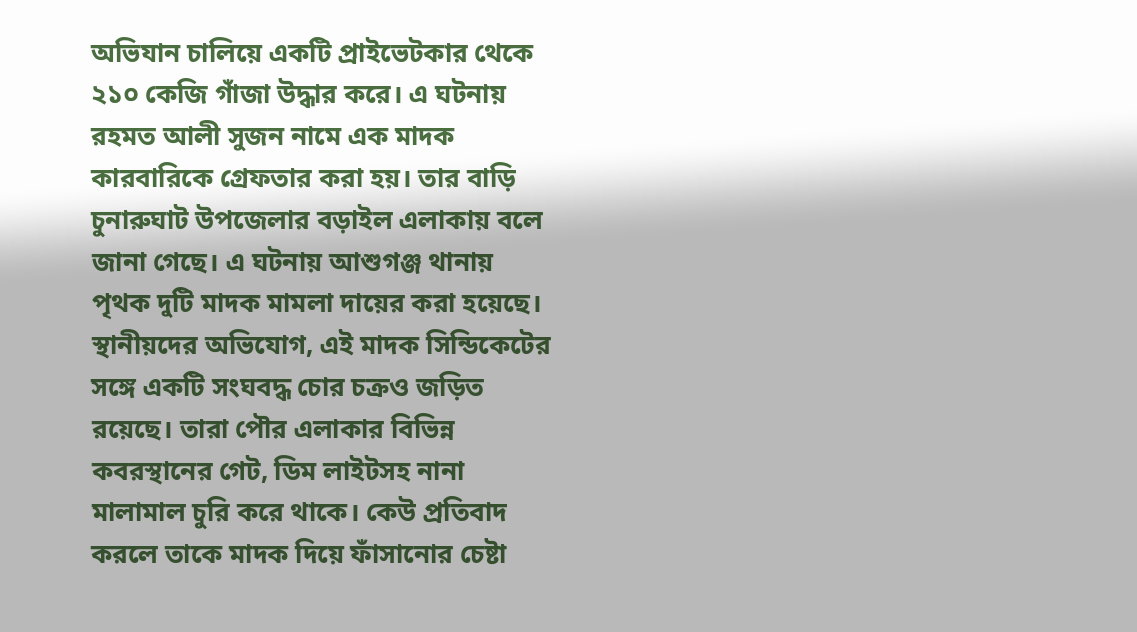অভিযান চালিয়ে একটি প্রাইভেটকার থেকে ২১০ কেজি গাঁজা উদ্ধার করে। এ ঘটনায় রহমত আলী সুজন নামে এক মাদক কারবারিকে গ্রেফতার করা হয়। তার বাড়ি চুনারুঘাট উপজেলার বড়াইল এলাকায় বলে জানা গেছে। এ ঘটনায় আশুগঞ্জ থানায় পৃথক দুটি মাদক মামলা দায়ের করা হয়েছে।
স্থানীয়দের অভিযোগ, এই মাদক সিন্ডিকেটের সঙ্গে একটি সংঘবদ্ধ চোর চক্রও জড়িত রয়েছে। তারা পৌর এলাকার বিভিন্ন কবরস্থানের গেট, ডিম লাইটসহ নানা মালামাল চুরি করে থাকে। কেউ প্রতিবাদ করলে তাকে মাদক দিয়ে ফাঁসানোর চেষ্টা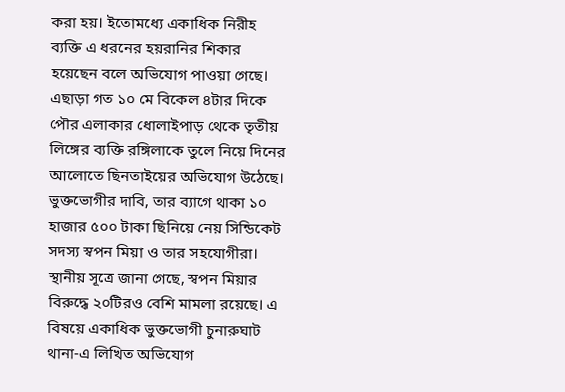করা হয়। ইতোমধ্যে একাধিক নিরীহ ব্যক্তি এ ধরনের হয়রানির শিকার হয়েছেন বলে অভিযোগ পাওয়া গেছে।
এছাড়া গত ১০ মে বিকেল ৪টার দিকে পৌর এলাকার ধোলাইপাড় থেকে তৃতীয় লিঙ্গের ব্যক্তি রঙ্গিলাকে তুলে নিয়ে দিনের আলোতে ছিনতাইয়ের অভিযোগ উঠেছে। ভুক্তভোগীর দাবি, তার ব্যাগে থাকা ১০ হাজার ৫০০ টাকা ছিনিয়ে নেয় সিন্ডিকেট সদস্য স্বপন মিয়া ও তার সহযোগীরা। স্থানীয় সূত্রে জানা গেছে, স্বপন মিয়ার বিরুদ্ধে ২০টিরও বেশি মামলা রয়েছে। এ বিষয়ে একাধিক ভুক্তভোগী চুনারুঘাট থানা-এ লিখিত অভিযোগ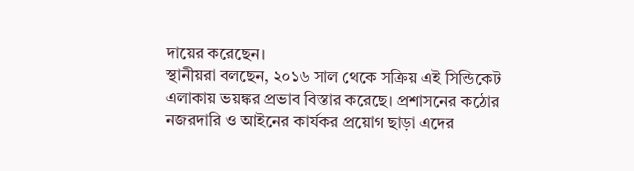দায়ের করেছেন।
স্থানীয়রা বলছেন, ২০১৬ সাল থেকে সক্রিয় এই সিন্ডিকেট এলাকায় ভয়ঙ্কর প্রভাব বিস্তার করেছে। প্রশাসনের কঠোর নজরদারি ও আইনের কার্যকর প্রয়োগ ছাড়া এদের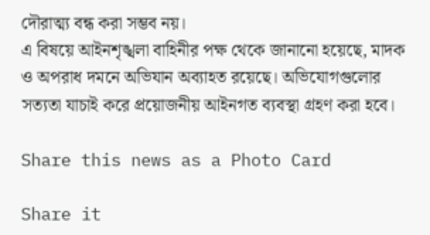দৌরাত্ম্য বন্ধ করা সম্ভব নয়।
এ বিষয়ে আইনশৃঙ্খলা বাহিনীর পক্ষ থেকে জানানো হয়েছে, মাদক ও অপরাধ দমনে অভিযান অব্যাহত রয়েছে। অভিযোগগুলোর সত্যতা যাচাই করে প্রয়োজনীয় আইনগত ব্যবস্থা গ্রহণ করা হবে।

Share this news as a Photo Card

Share it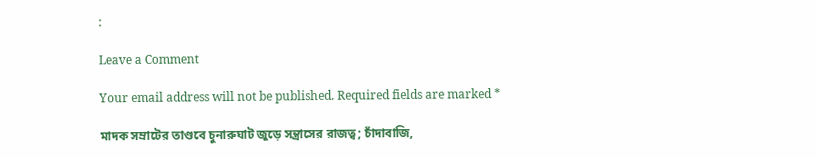:

Leave a Comment

Your email address will not be published. Required fields are marked *

মাদক সম্রাটের তাণ্ডবে চুনারুঘাট জুড়ে সন্ত্রাসের রাজত্ব; চাঁদাবাজি,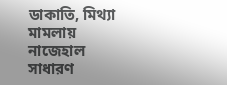ডাকাতি, মিথ্যা মামলায় নাজেহাল সাধারণ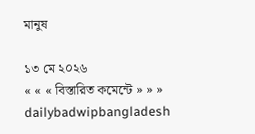মানুষ

১৩ মে ২০২৬
« « « বিস্তারিত কমেন্টে » » »
dailybadwipbangladesh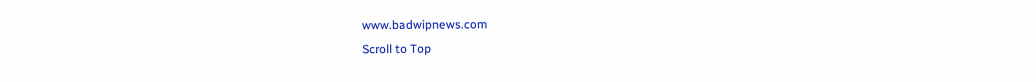www.badwipnews.com
Scroll to Top